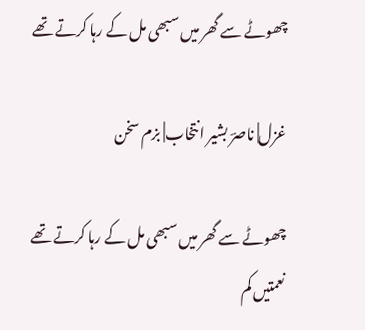چھوٹے سے گھر میں سبھی مل کے رہا کرتے تھے

غزل| ناصرؔ بشیر انتخاب| بزم سخن

چھوٹے سے گھر میں سبھی مل کے رہا کرتے تھے
نعمتیں کم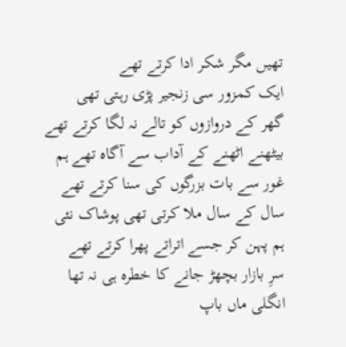تھیں مگر شکر ادا کرتے تھے
ایک کمزور سی زنجیر پڑی رہتی تھی
گھر کے دروازوں کو تالے نہ لگا کرتے تھے
بیٹھنے اٹھنے کے آداب سے آگاہ تھے ہم
غور سے بات بزرگوں کی سنا کرتے تھے
سال کے سال ملا کرتی تھی پوشاک نئی
ہم پہن کر جسے اتراتے پھرا کرتے تھے
سرِ بازار بچھڑ جانے کا خطرہ ہی نہ تھا
انگلی ماں باپ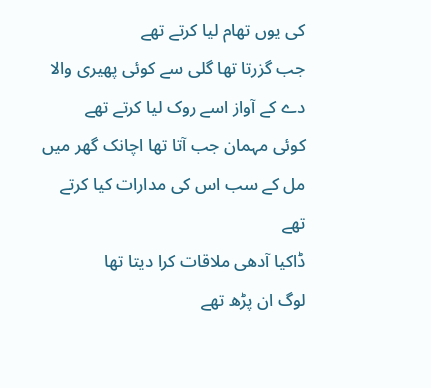کی یوں تھام لیا کرتے تھے
جب گزرتا تھا گلی سے کوئی پھیری والا
دے کے آواز اسے روک لیا کرتے تھے
کوئی مہمان جب آتا تھا اچانک گھر میں
مل کے سب اس کی مدارات کیا کرتے تھے
ڈاکیا آدھی ملاقات کرا دیتا تھا
لوگ ان پڑھ تھے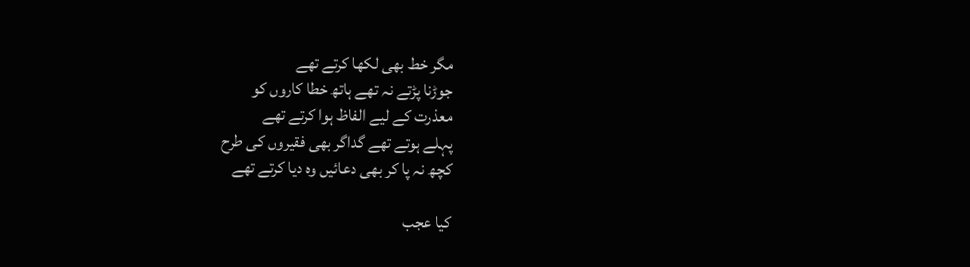مگر خط بھی لکھا کرتے تھے
جوڑنا پڑتے نہ تھے ہاتھ خطا کاروں کو
معذرت کے لیے الفاظ ہوا کرتے تھے
پہلے ہوتے تھے گداگر بھی فقیروں کی طرح
کچھ نہ پا کر بھی دعائیں وہ دیا کرتے تھے

کیا عجب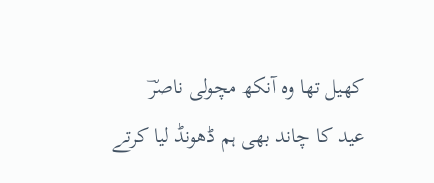کھیل تھا وہ آنکھ مچولی ناصرؔ
عید کا چاند بھی ہم ڈھونڈ لیا کرتے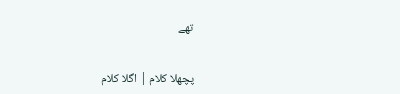تھے


پچھلا کلام | اگلا کلام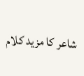شاعر کا مزید کلام